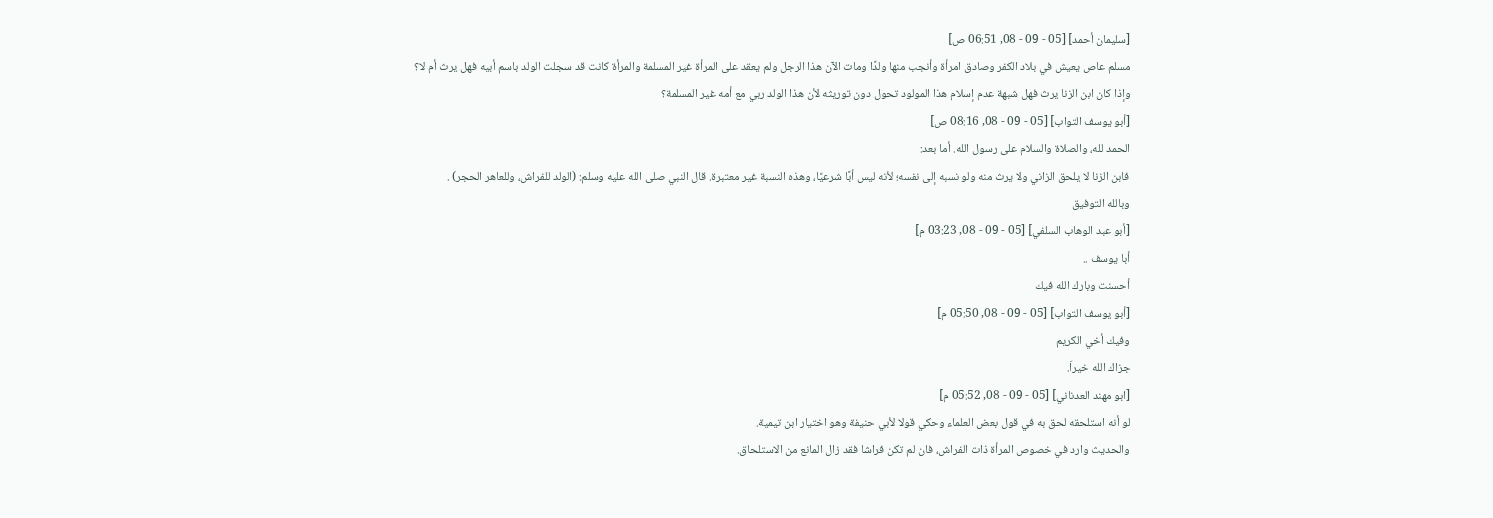[سليمان أحمد] [05 - 09 - 08, 06:51 ص]
مسلم عاص يعيش في بلاد الكفر وصادق امرأة وأنجب منها ولدًا ومات الآن هذا الرجل ولم يعقد على المرأة غير المسلمة والمرأة كانت قد سجلت الولد باسم أبيه فهل يرث أم لا؟
وإذا كان ابن الزنا يرث فهل شبهة عدم إسلام هذا المولود تحول دون توريثه لأن هذا الولد ربي مع أمه غير المسلمة؟
[أبو يوسف التواب] [05 - 09 - 08, 08:16 ص]
الحمد لله، والصلاة والسلام على رسول الله. أما بعد:
فابن الزنا لا يلحق الزاني ولا يرث منه ولو نسبه إلى نفسه؛ لأنه ليس أبًا شرعيًا، وهذه النسبة غير معتبرة. قال النبي صلى الله عليه وسلم: (الولد للفراش، وللعاهر الحجر) .
وبالله التوفيق
[أبو عبد الوهاب السلفي] [05 - 09 - 08, 03:23 م]
أبا يوسف ..
أحسنت وبارك الله فيك
[أبو يوسف التواب] [05 - 09 - 08, 05:50 م]
وفيك أخي الكريم
جزاك الله خيراَ.
[ابو مهند العدناني] [05 - 09 - 08, 05:52 م]
لو أنه استلحقه لحق به في قول بعض العلماء وحكي قولا لأبي حنيفة وهو اختيار ابن تيمية.
والحديث وارد في خصوص المرأة ذات الفراش، فان لم تكن فراشا فقد زال المانع من الاستلحاق.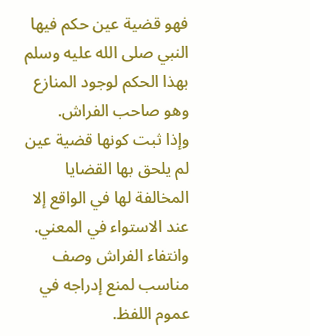فهو قضية عين حكم فيها النبي صلى الله عليه وسلم بهذا الحكم لوجود المنازع وهو صاحب الفراش.
وإذا ثبت كونها قضية عين لم يلحق بها القضايا المخالفة لها في الواقع إلا عند الاستواء في المعني.
وانتفاء الفراش وصف مناسب لمنع إدراجه في عموم اللفظ.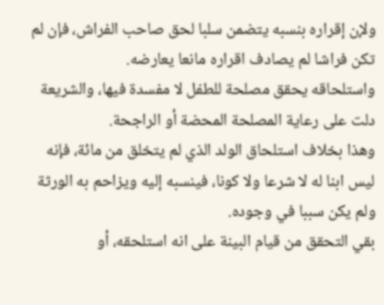ولإن إقراره بنسبه يتضمن سلبا لحق صاحب الفراش، فإن لم تكن فراشا لم يصادف اقراره مانعا يعارضه.
واستلحاقه يحقق مصلحة للطفل لا مفسدة فيها، والشريعة دلت على رعاية المصلحة المحضة أو الراجحة.
وهذا بخلاف استلحاق الولد الذي لم يتخلق من مائة، فإنه ليس ابنا له لا شرعا ولا كونا، فينسبه إليه ويزاحم به الورثة ولم يكن سببا في وجوده.
بقي التحقق من قيام البينة على انه استلحقه، أو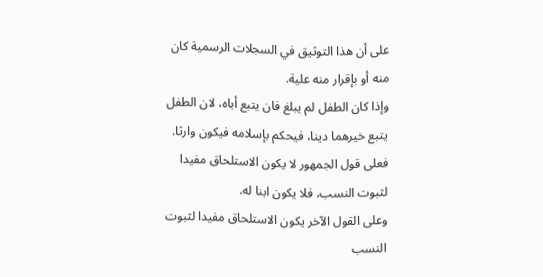على أن هذا التوثيق في السجلات الرسمية كان منه أو بإقرار منه علية.
وإذا كان الطفل لم يبلغ فان يتبع أباه، لان الطفل يتبع خيرهما دينا، فيحكم بإسلامه فيكون وارثا.
فعلى قول الجمهور لا يكون الاستلحاق مفيدا لثبوت النسب، فلا يكون ابنا له.
وعلى القول الآخر يكون الاستلحاق مفيدا لثبوت النسب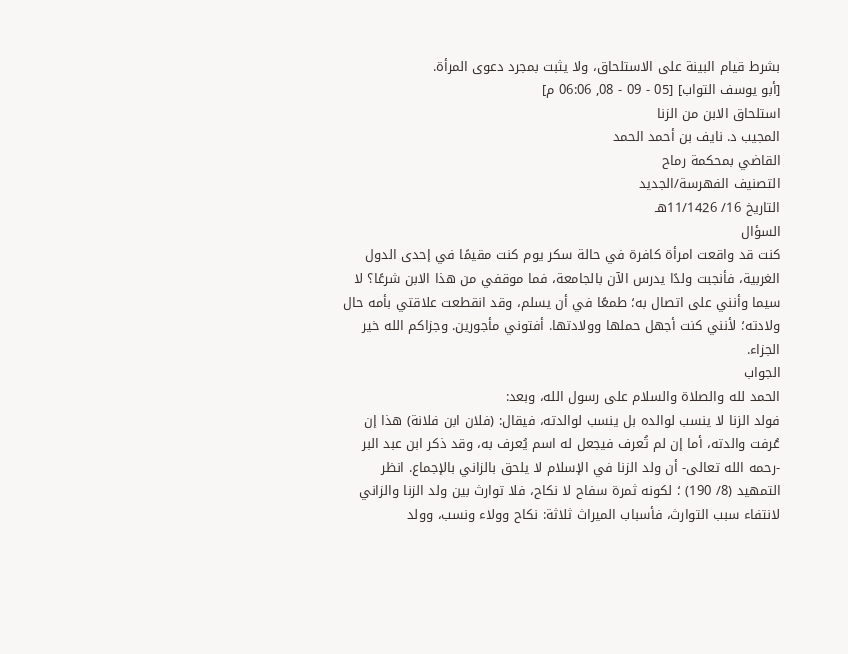بشرط قيام البينة على الاستلحاق، ولا يثبت بمجرد دعوى المرأة.
[أبو يوسف التواب] [05 - 09 - 08, 06:06 م]
استلحاق الابن من الزنا
المجيب د. نايف بن أحمد الحمد
القاضي بمحكمة رماح
التصنيف الفهرسة/الجديد
التاريخ 16/ 11/1426هـ
السؤال
كنت قد واقعت امرأة كافرة في حالة سكر يوم كنت مقيمًا في إحدى الدول الغربية، فأنجبت ولدًا يدرس الآن بالجامعة، فما موقفي من هذا الابن شرعًا؟ لا سيما وأنني على اتصال به؛ طمعًا في أن يسلم، وقد انقطعت علاقتي بأمه حال ولادته؛ لأنني كنت أجهل حملها وولادتها. أفتوني مأجورين. وجزاكم الله خير الجزاء.
الجواب
الحمد لله والصلاة والسلام على رسول الله، وبعد:
فولد الزنا لا ينسب لوالده بل ينسب لوالدته، فيقال: (فلان ابن فلانة) هذا إن عُرفت والدته، أما إن لم تُعرف فيجعل له اسم يُعرف به، وقد ذكر ابن عبد البر -رحمه الله تعالى- أن ولد الزنا في الإسلام لا يلحق بالزاني بالإجماع. انظر التمهيد (8/ 190) ؛ لكونه ثمرة سفاح لا نكاح، فلا توارث بين ولد الزنا والزاني لانتفاء سبب التوارث، فأسباب الميراث ثلاثة: نكاح وولاء ونسب، وولد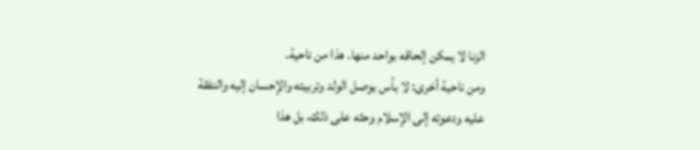الزنا لا يمكن إلحاقه بواحد منها. هذا من ناحية.
ومن ناحية أخرى: لا بأس بوصل الولد وتربيته والإحسان إليه والنفقة عليه ودعوته إلى الإسلام وحثه على ذلك، بل هذا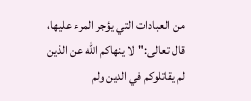من العبادات التي يؤجر المرء عليها، قال تعالى:"لا ينهاكم الله عن الذين لم يقاتلوكم في الدين ولم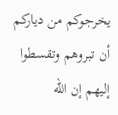يخرجوكم من دياركم أن تبروهم وتقسطوا إليهم إن الله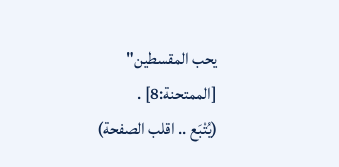يحب المقسطين" [الممتحنة:8] .
(يُتْبَع .. اقلب الصفحة)